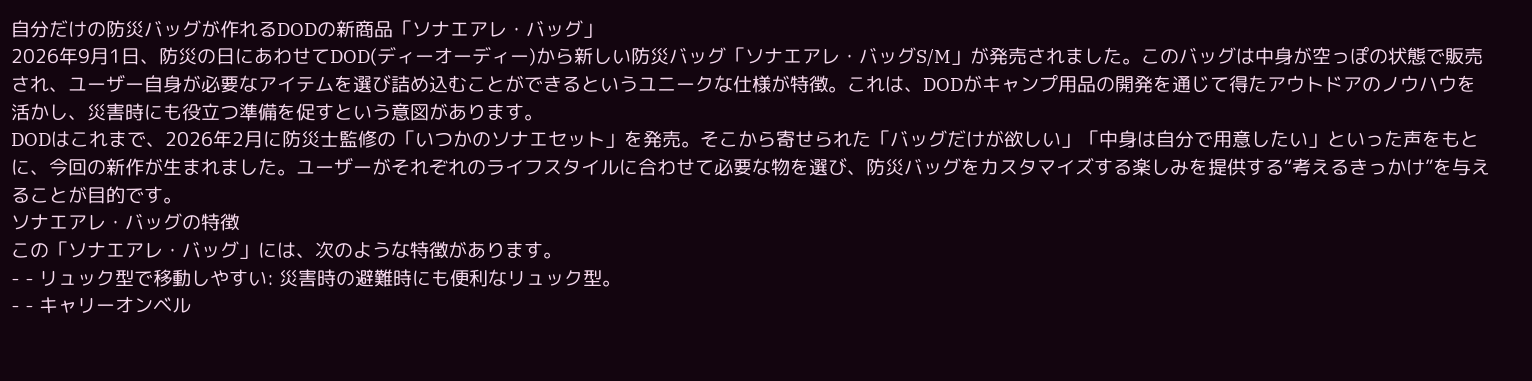自分だけの防災バッグが作れるDODの新商品「ソナエアレ・バッグ」
2026年9月1日、防災の日にあわせてDOD(ディーオーディー)から新しい防災バッグ「ソナエアレ・バッグS/M」が発売されました。このバッグは中身が空っぽの状態で販売され、ユーザー自身が必要なアイテムを選び詰め込むことができるというユニークな仕様が特徴。これは、DODがキャンプ用品の開発を通じて得たアウトドアのノウハウを活かし、災害時にも役立つ準備を促すという意図があります。
DODはこれまで、2026年2月に防災士監修の「いつかのソナエセット」を発売。そこから寄せられた「バッグだけが欲しい」「中身は自分で用意したい」といった声をもとに、今回の新作が生まれました。ユーザーがそれぞれのライフスタイルに合わせて必要な物を選び、防災バッグをカスタマイズする楽しみを提供する“考えるきっかけ”を与えることが目的です。
ソナエアレ・バッグの特徴
この「ソナエアレ・バッグ」には、次のような特徴があります。
- - リュック型で移動しやすい: 災害時の避難時にも便利なリュック型。
- - キャリーオンベル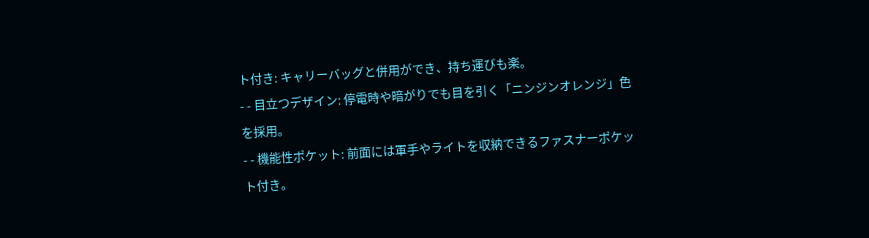ト付き: キャリーバッグと併用ができ、持ち運びも楽。
- - 目立つデザイン: 停電時や暗がりでも目を引く「ニンジンオレンジ」色を採用。
- - 機能性ポケット: 前面には軍手やライトを収納できるファスナーポケット付き。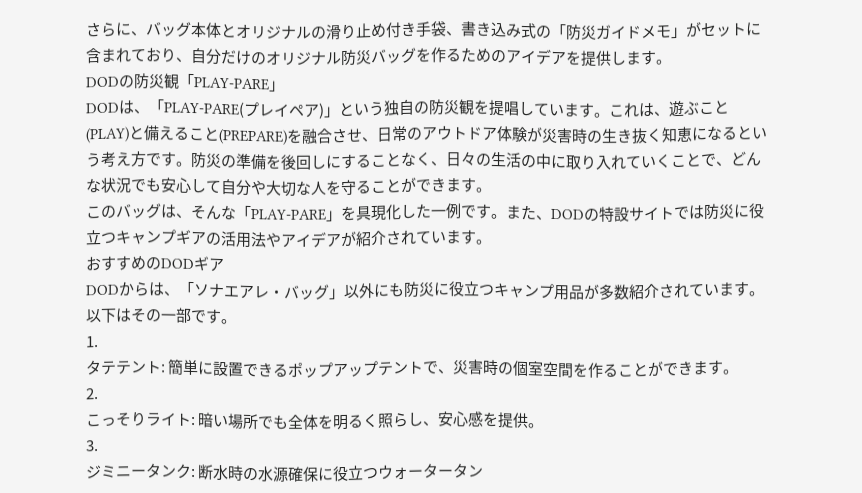さらに、バッグ本体とオリジナルの滑り止め付き手袋、書き込み式の「防災ガイドメモ」がセットに含まれており、自分だけのオリジナル防災バッグを作るためのアイデアを提供します。
DODの防災観「PLAY-PARE」
DODは、「PLAY-PARE(プレイペア)」という独自の防災観を提唱しています。これは、遊ぶこと(PLAY)と備えること(PREPARE)を融合させ、日常のアウトドア体験が災害時の生き抜く知恵になるという考え方です。防災の準備を後回しにすることなく、日々の生活の中に取り入れていくことで、どんな状況でも安心して自分や大切な人を守ることができます。
このバッグは、そんな「PLAY-PARE」を具現化した一例です。また、DODの特設サイトでは防災に役立つキャンプギアの活用法やアイデアが紹介されています。
おすすめのDODギア
DODからは、「ソナエアレ・バッグ」以外にも防災に役立つキャンプ用品が多数紹介されています。以下はその一部です。
1.
タテテント: 簡単に設置できるポップアップテントで、災害時の個室空間を作ることができます。
2.
こっそりライト: 暗い場所でも全体を明るく照らし、安心感を提供。
3.
ジミニータンク: 断水時の水源確保に役立つウォータータン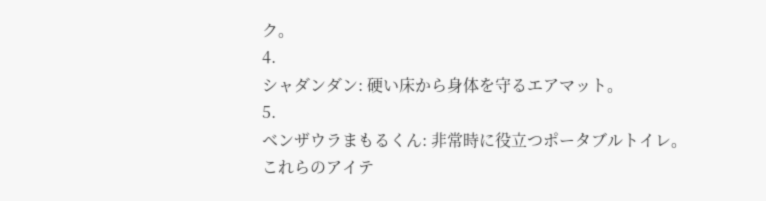ク。
4.
シャダンダン: 硬い床から身体を守るエアマット。
5.
ベンザウラまもるくん: 非常時に役立つポータブルトイレ。
これらのアイテ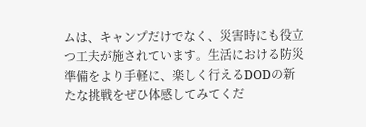ムは、キャンプだけでなく、災害時にも役立つ工夫が施されています。生活における防災準備をより手軽に、楽しく行えるDODの新たな挑戦をぜひ体感してみてくだ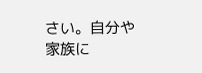さい。自分や家族に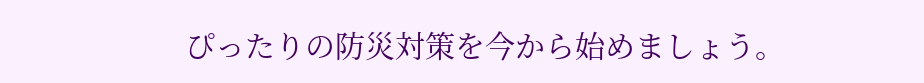ぴったりの防災対策を今から始めましょう。